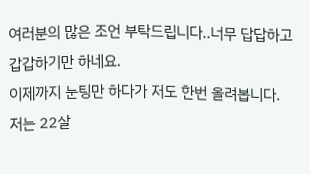여러분의 많은 조언 부탁드립니다..너무 답답하고 갑갑하기만 하네요.
이제까지 눈팅만 하다가 저도 한번 올려봅니다.
저는 22살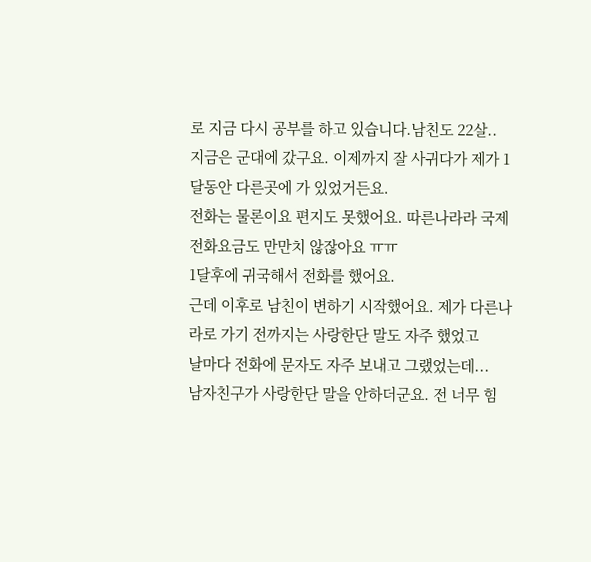로 지금 다시 공부를 하고 있습니다.남친도 22살..
지금은 군대에 갔구요. 이제까지 잘 사귀다가 제가 1달동안 다른곳에 가 있었거든요.
전화는 물론이요 편지도 못했어요. 따른나라라 국제전화요금도 만만치 않잖아요 ㅠㅠ
1달후에 귀국해서 전화를 했어요.
근데 이후로 남친이 변하기 시작했어요. 제가 다른나라로 가기 전까지는 사랑한단 말도 자주 했었고
날마다 전화에 문자도 자주 보내고 그랬었는데...
남자친구가 사랑한단 말을 안하더군요. 전 너무 힘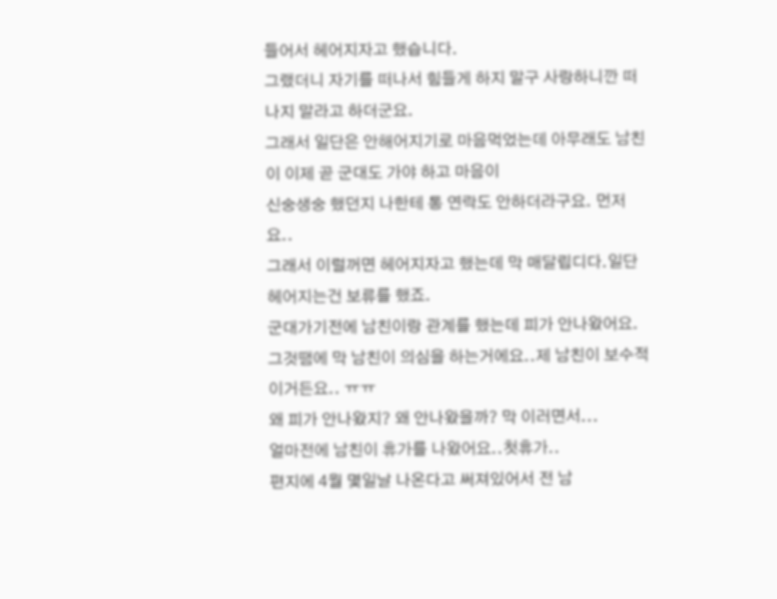들어서 헤어지자고 했습니다.
그랬더니 자기를 떠나서 힘들게 하지 말구 사랑하니깐 떠나지 말라고 하더군요.
그래서 일단은 안해어지기로 마음먹었는데 아무래도 남친이 이제 곧 군대도 가야 하고 마음이
신숭생숭 했던지 나한테 통 연락도 안하더라구요. 먼저요..
그래서 이럴꺼면 헤어지자고 했는데 막 매달립디다.일단 헤어지는건 보류를 했죠.
군대가기전에 남친이랑 관계를 했는데 피가 안나왔어요.
그것땜에 막 남친이 의심을 하는거에요..제 남친이 보수적이거든요.. ㅠㅠ
왜 피가 안나왔지? 왜 안나왔을까? 막 이러면서...
얼마전에 남친이 휴가를 나왔어요..첫휴가..
편지에 4월 몇일날 나온다고 써져있어서 전 남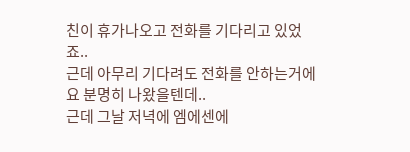친이 휴가나오고 전화를 기다리고 있었죠..
근데 아무리 기다려도 전화를 안하는거에요 분명히 나왔을텐데..
근데 그날 저녁에 엠에센에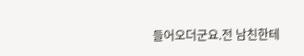들어오더군요.전 남친한테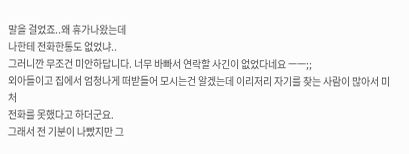말을 걸었죠..왜 휴가나왔는데
나한테 전화한통도 없었냐..
그러니깐 무조건 미안하답니다. 너무 바빠서 연락할 사긴이 없었다네요 ㅡㅡ;;
외아들이고 집에서 엄청나게 떠받들어 모시는건 알겠는데 이리저리 자기를 찾는 사람이 많아서 미처
전화를 못했다고 하더군요.
그래서 전 기분이 나빴지만 그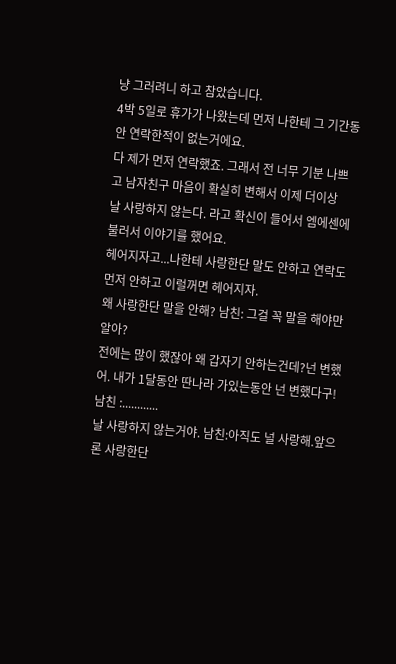냥 그러려니 하고 참았습니다.
4박 5일로 휴가가 나왔는데 먼저 나한테 그 기간동안 연락한적이 없는거에요.
다 제가 먼저 연락했죠. 그래서 전 너무 기분 나쁘고 남자친구 마음이 확실히 변해서 이제 더이상
날 사랑하지 않는다. 라고 확신이 들어서 엠에센에 불러서 이야기를 했어요.
헤어지자고...나한테 사랑한단 말도 안하고 연락도 먼저 안하고 이럴꺼면 헤어지자.
왜 사랑한단 말을 안해? 남친: 그걸 꼭 말을 해야만 알아?
전에는 많이 했잖아 왜 갑자기 안하는건데?넌 변했어. 내가 1달동안 딴나라 가있는동안 넌 변했다구!
남친 :............
날 사랑하지 않는거야. 남친:아직도 널 사랑해.앞으론 사랑한단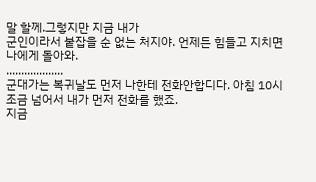말 할께.그렇지만 지금 내가
군인이라서 붙잡을 순 없는 처지야. 언제든 힘들고 지치면 나에게 돌아와.
...................
군대가는 복귀날도 먼저 나한테 전화안합디다. 아침 10시 조금 넘어서 내가 먼저 전화를 했죠.
지금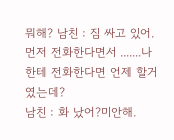뭐해? 남친 : 짐 싸고 있어.
먼저 전화한다면서 .......나한테 전화한다면 언제 할거였는데?
남친 : 화 났어?미안해.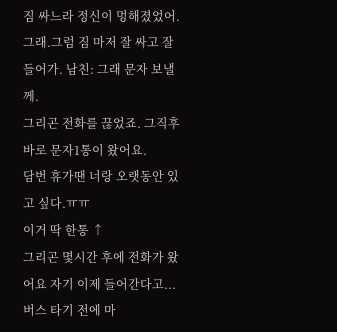짐 싸느라 정신이 멍해졌었어.
그래.그럼 짐 마저 잘 싸고 잘 들어가. 남친: 그래 문자 보낼께.
그리곤 전화를 끊었죠. 그직후 바로 문자1통이 왔어요.
담번 휴가땐 너랑 오랫동안 있고 싶다.ㅠㅠ
이거 딱 한통 ↑
그리곤 몇시간 후에 전화가 왔어요 자기 이제 들어간다고...
버스 타기 전에 마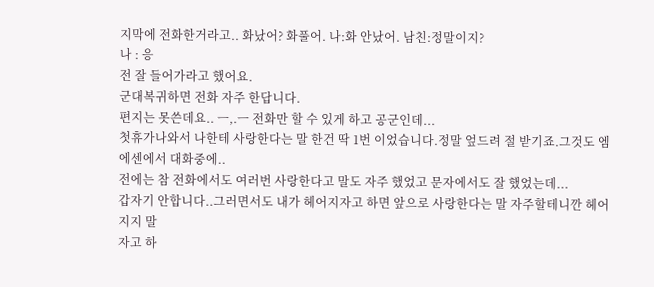지막에 전화한거라고.. 화났어? 화풀어. 나:화 안났어. 남친:정말이지?
나 : 응
전 잘 들어가라고 했어요.
군대복귀하면 전화 자주 한답니다.
편지는 못쓴데요.. ㅡ,.ㅡ 전화만 할 수 있게 하고 공군인데...
첫휴가나와서 나한테 사랑한다는 말 한건 딱 1번 이었습니다.정말 엎드려 절 받기죠.그것도 엠에센에서 대화중에..
전에는 참 전화에서도 여러번 사랑한다고 말도 자주 했었고 문자에서도 잘 했었는데...
갑자기 안합니다..그러면서도 내가 헤어지자고 하면 앞으로 사랑한다는 말 자주할테니깐 헤어지지 말
자고 하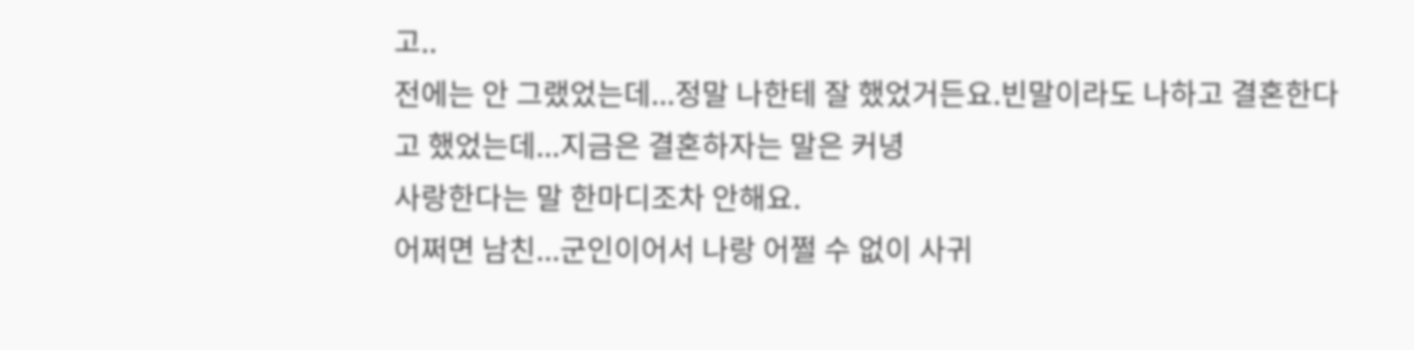고..
전에는 안 그랬었는데...정말 나한테 잘 했었거든요.빈말이라도 나하고 결혼한다고 했었는데...지금은 결혼하자는 말은 커녕
사랑한다는 말 한마디조차 안해요.
어쩌면 남친...군인이어서 나랑 어쩔 수 없이 사귀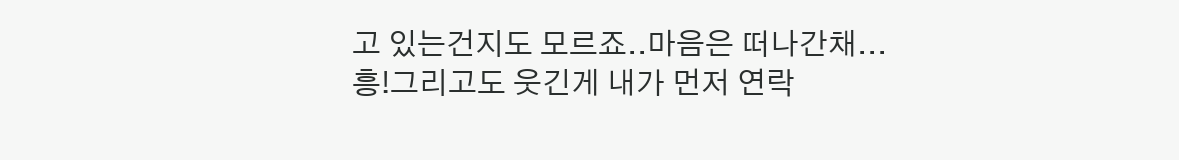고 있는건지도 모르죠..마음은 떠나간채...
흥!그리고도 웃긴게 내가 먼저 연락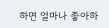하면 얼마나 좋아하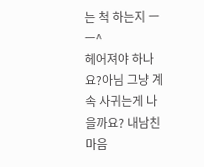는 척 하는지 ㅡㅡ^
헤어져야 하나요?아님 그냥 계속 사귀는게 나을까요? 내남친 마음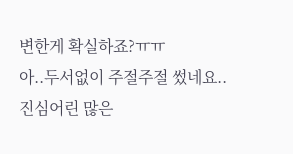변한게 확실하죠?ㅠㅠ
아..두서없이 주절주절 썼네요..
진심어린 많은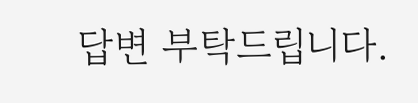답변 부탁드립니다.